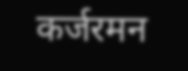कर्जरमन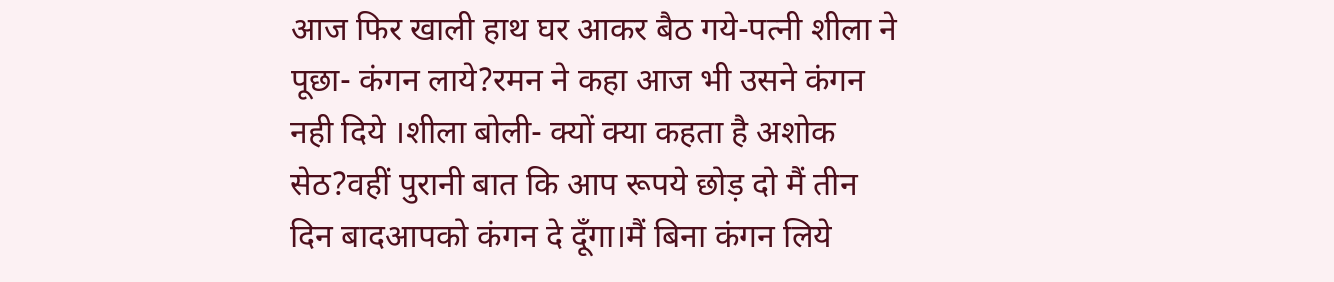आज फिर खाली हाथ घर आकर बैठ गये-पत्नी शीला ने पूछा- कंगन लाये?रमन ने कहा आज भी उसने कंगन नही दिये ।शीला बोली- क्यों क्या कहता है अशोक सेठ?वहीं पुरानी बात कि आप रूपये छोड़ दो मैं तीन दिन बादआपको कंगन दे दूँगा।मैं बिना कंगन लिये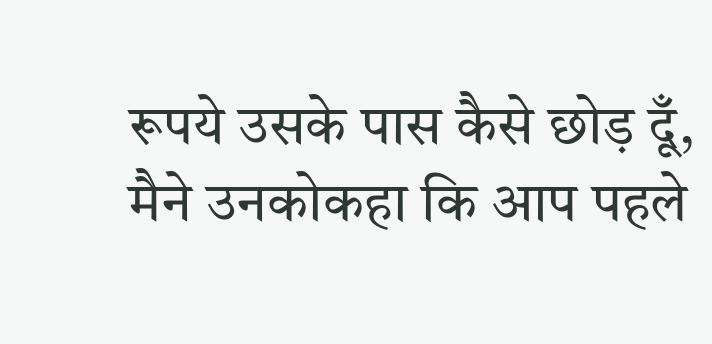रूपये उसके पास कैसे छोड़ दूँ, मैने उनकोकहा कि आप पहले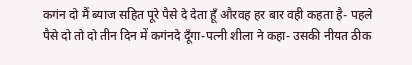कगंन दो मैं ब्याज सहित पूरे पैसे दे देता हूँ औरवह हर बार वही कहता है- पहले पैसे दो तो दो तीन दिन में कगंनदे दूँगा-पत्नी शीला ने कहा- उसकी नीयत ठीक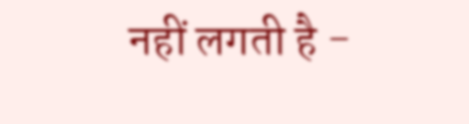नहीं लगती है -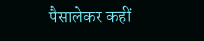पैसालेकर कहीं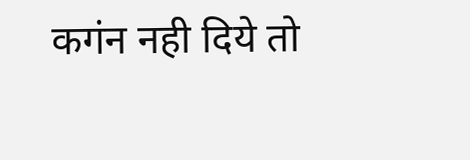कगंन नही दिये तो